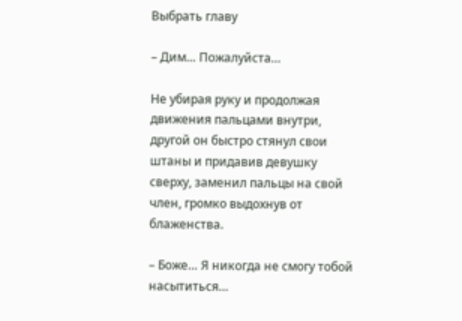Выбрать главу

– Дим… Пожалуйста…

Не убирая руку и продолжая движения пальцами внутри, другой он быстро стянул свои штаны и придавив девушку сверху, заменил пальцы на свой член, громко выдохнув от блаженства.

– Боже… Я никогда не смогу тобой насытиться…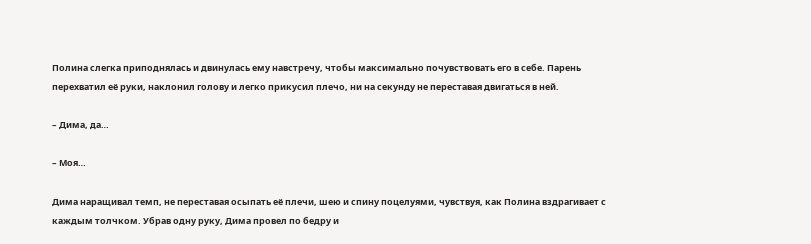Полина слегка приподнялась и двинулась ему навстречу, чтобы максимально почувствовать его в себе. Парень перехватил её руки, наклонил голову и легко прикусил плечо, ни на секунду не переставая двигаться в ней.

– Дима, да…

– Моя…

Дима наращивал темп, не переставая осыпать её плечи, шею и спину поцелуями, чувствуя, как Полина вздрагивает с каждым толчком. Убрав одну руку, Дима провел по бедру и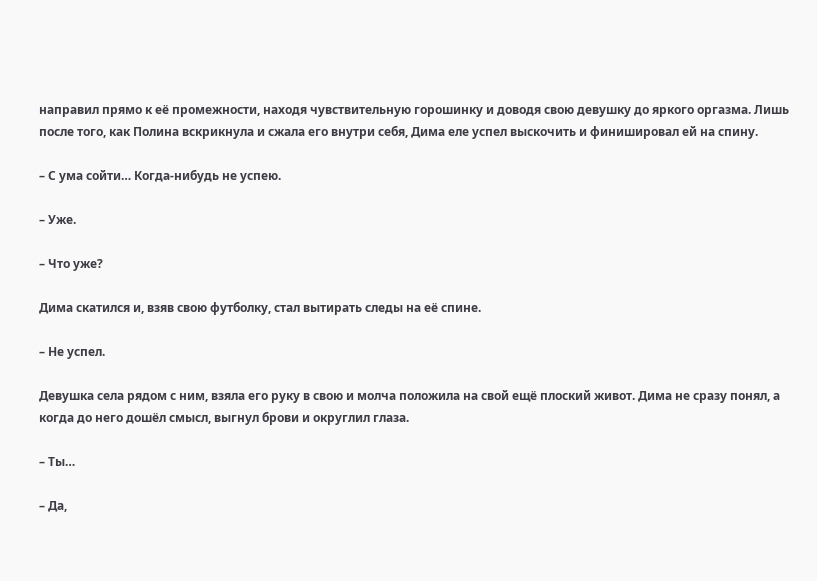направил прямо к её промежности, находя чувствительную горошинку и доводя свою девушку до яркого оргазма. Лишь после того, как Полина вскрикнула и сжала его внутри себя, Дима еле успел выскочить и финишировал ей на спину.

– С ума сойти… Когда-нибудь не успею.

– Уже.

– Что уже?

Дима скатился и, взяв свою футболку, стал вытирать следы на её спине.

– Не успел.

Девушка села рядом с ним, взяла его руку в свою и молча положила на свой ещё плоский живот. Дима не сразу понял, а когда до него дошёл смысл, выгнул брови и округлил глаза.

– Ты…

– Да,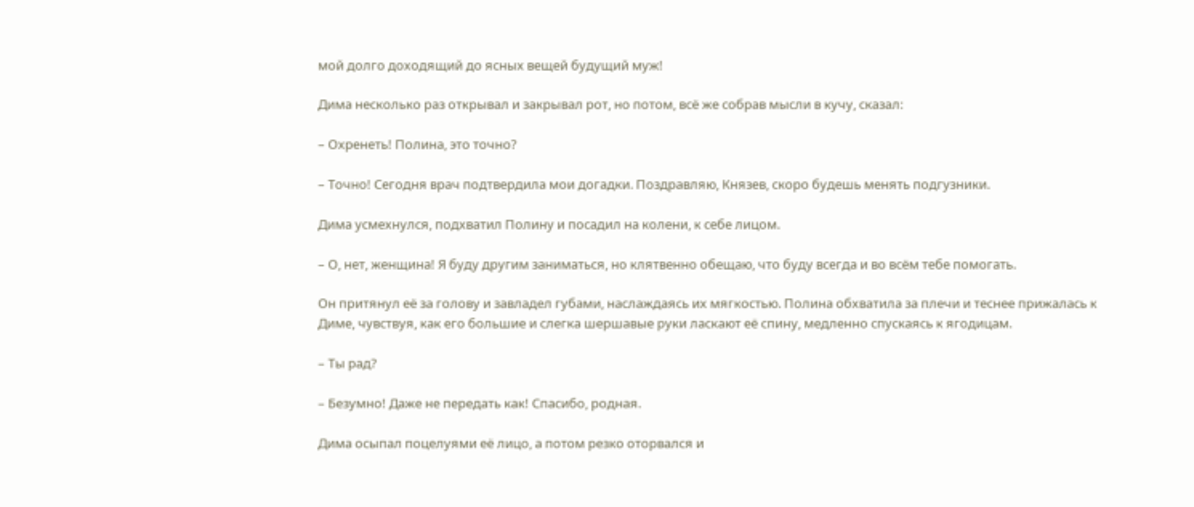мой долго доходящий до ясных вещей будущий муж!

Дима несколько раз открывал и закрывал рот, но потом, всё же собрав мысли в кучу, сказал:

– Охренеть! Полина, это точно?

– Точно! Сегодня врач подтвердила мои догадки. Поздравляю, Князев, скоро будешь менять подгузники.

Дима усмехнулся, подхватил Полину и посадил на колени, к себе лицом.

– О, нет, женщина! Я буду другим заниматься, но клятвенно обещаю, что буду всегда и во всём тебе помогать.

Он притянул её за голову и завладел губами, наслаждаясь их мягкостью. Полина обхватила за плечи и теснее прижалась к Диме, чувствуя, как его большие и слегка шершавые руки ласкают её спину, медленно спускаясь к ягодицам.

– Ты рад?

– Безумно! Даже не передать как! Спасибо, родная.

Дима осыпал поцелуями её лицо, а потом резко оторвался и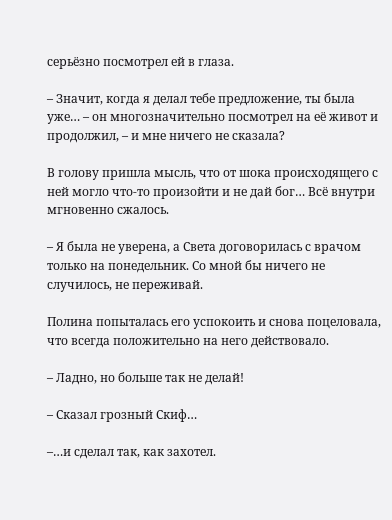серьёзно посмотрел ей в глаза.

– Значит, когда я делал тебе предложение, ты была уже… – он многозначительно посмотрел на её живот и продолжил, – и мне ничего не сказала?

В голову пришла мысль, что от шока происходящего с ней могло что-то произойти и не дай бог… Всё внутри мгновенно сжалось.

– Я была не уверена, а Света договорилась с врачом только на понедельник. Со мной бы ничего не случилось, не переживай.

Полина попыталась его успокоить и снова поцеловала, что всегда положительно на него действовало.

– Ладно, но больше так не делай!

– Сказал грозный Скиф…

–…и сделал так, как захотел.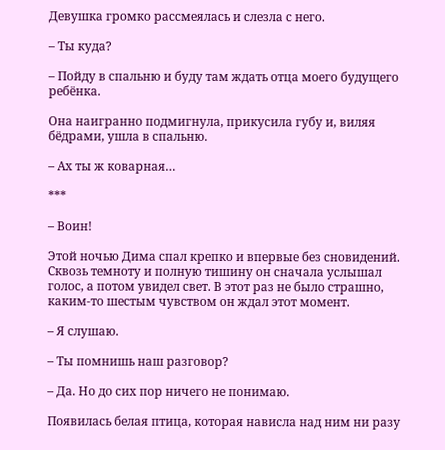Девушка громко рассмеялась и слезла с него.

– Ты куда?

– Пойду в спальню и буду там ждать отца моего будущего ребёнка.

Она наигранно подмигнула, прикусила губу и, виляя бёдрами, ушла в спальню.

– Ах ты ж коварная…

***

– Воин!

Этой ночью Дима спал крепко и впервые без сновидений. Сквозь темноту и полную тишину он сначала услышал голос, а потом увидел свет. В этот раз не было страшно, каким-то шестым чувством он ждал этот момент.

– Я слушаю.

– Ты помнишь наш разговор?

– Да. Но до сих пор ничего не понимаю.

Появилась белая птица, которая нависла над ним ни разу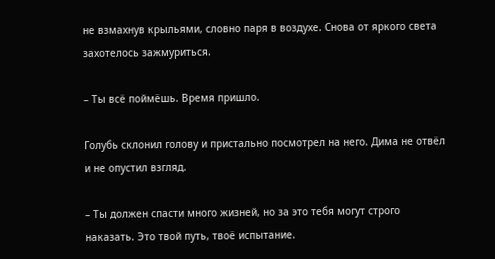не взмахнув крыльями, словно паря в воздухе. Снова от яркого света захотелось зажмуриться.

– Ты всё поймёшь. Время пришло.

Голубь склонил голову и пристально посмотрел на него. Дима не отвёл и не опустил взгляд.

– Ты должен спасти много жизней, но за это тебя могут строго наказать. Это твой путь, твоё испытание.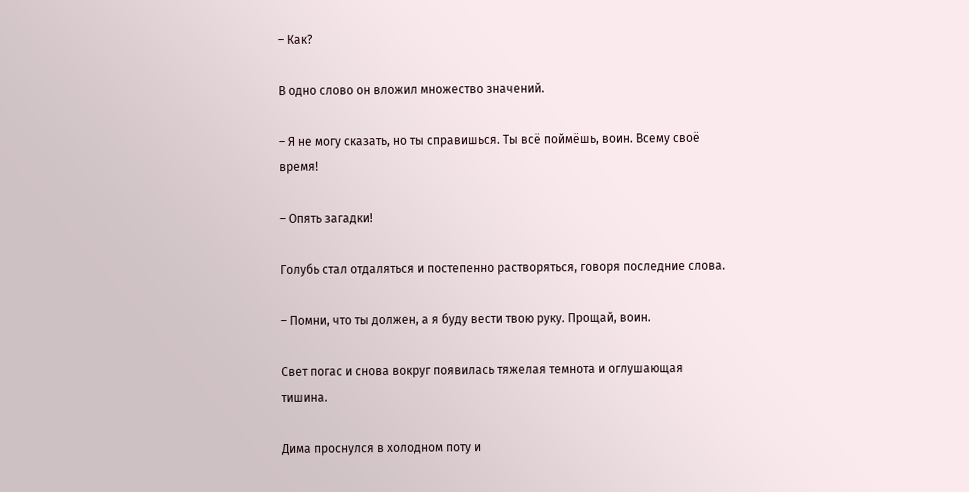– Как?

В одно слово он вложил множество значений.

– Я не могу сказать, но ты справишься. Ты всё поймёшь, воин. Всему своё время!

– Опять загадки!

Голубь стал отдаляться и постепенно растворяться, говоря последние слова.

– Помни, что ты должен, а я буду вести твою руку. Прощай, воин.

Свет погас и снова вокруг появилась тяжелая темнота и оглушающая тишина.

Дима проснулся в холодном поту и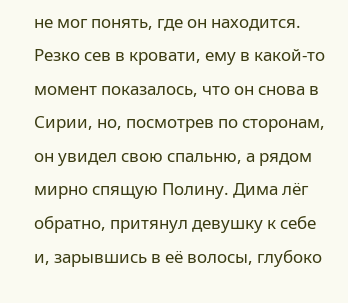не мог понять, где он находится. Резко сев в кровати, ему в какой-то момент показалось, что он снова в Сирии, но, посмотрев по сторонам, он увидел свою спальню, а рядом мирно спящую Полину. Дима лёг обратно, притянул девушку к себе и, зарывшись в её волосы, глубоко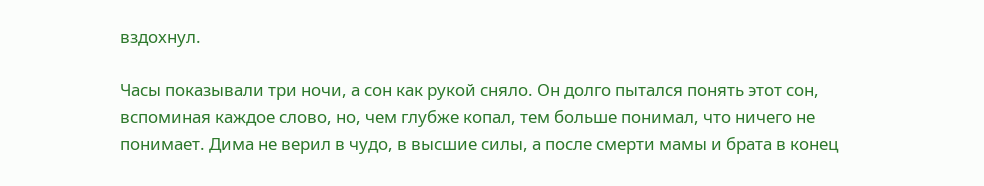вздохнул.

Часы показывали три ночи, а сон как рукой сняло. Он долго пытался понять этот сон, вспоминая каждое слово, но, чем глубже копал, тем больше понимал, что ничего не понимает. Дима не верил в чудо, в высшие силы, а после смерти мамы и брата в конец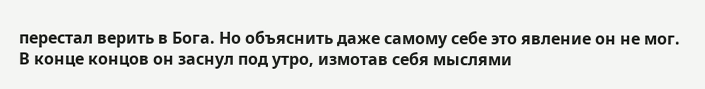перестал верить в Бога. Но объяснить даже самому себе это явление он не мог. В конце концов он заснул под утро, измотав себя мыслями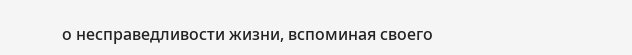о несправедливости жизни, вспоминая своего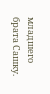младшего брата Сашку.